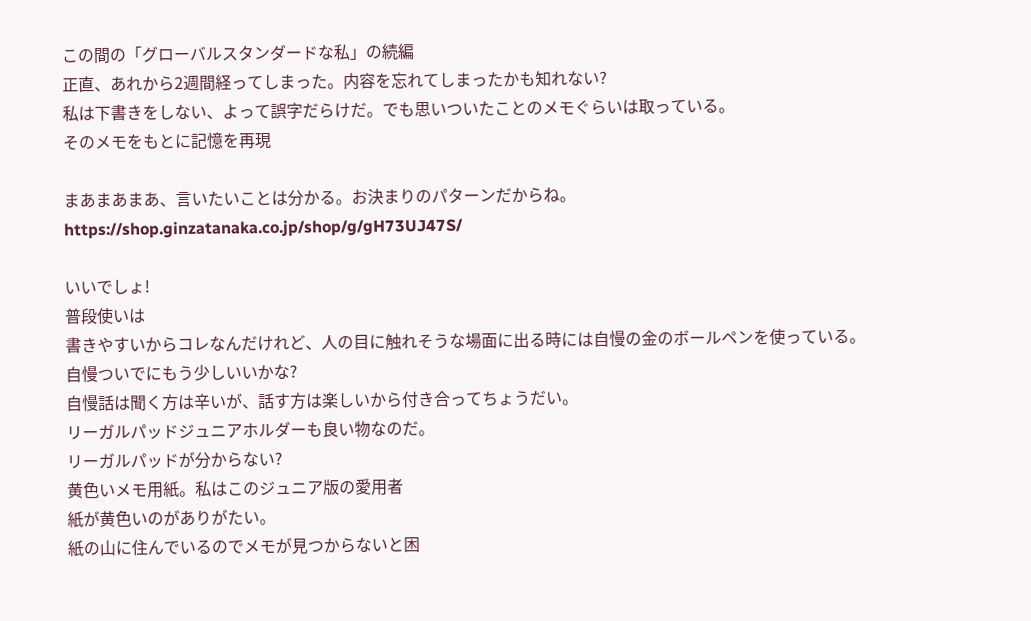この間の「グローバルスタンダードな私」の続編
正直、あれから2週間経ってしまった。内容を忘れてしまったかも知れない?
私は下書きをしない、よって誤字だらけだ。でも思いついたことのメモぐらいは取っている。
そのメモをもとに記憶を再現

まあまあまあ、言いたいことは分かる。お決まりのパターンだからね。
https://shop.ginzatanaka.co.jp/shop/g/gH73UJ47S/

いいでしょ!
普段使いは
書きやすいからコレなんだけれど、人の目に触れそうな場面に出る時には自慢の金のボールペンを使っている。
自慢ついでにもう少しいいかな?
自慢話は聞く方は辛いが、話す方は楽しいから付き合ってちょうだい。
リーガルパッドジュニアホルダーも良い物なのだ。
リーガルパッドが分からない?
黄色いメモ用紙。私はこのジュニア版の愛用者
紙が黄色いのがありがたい。
紙の山に住んでいるのでメモが見つからないと困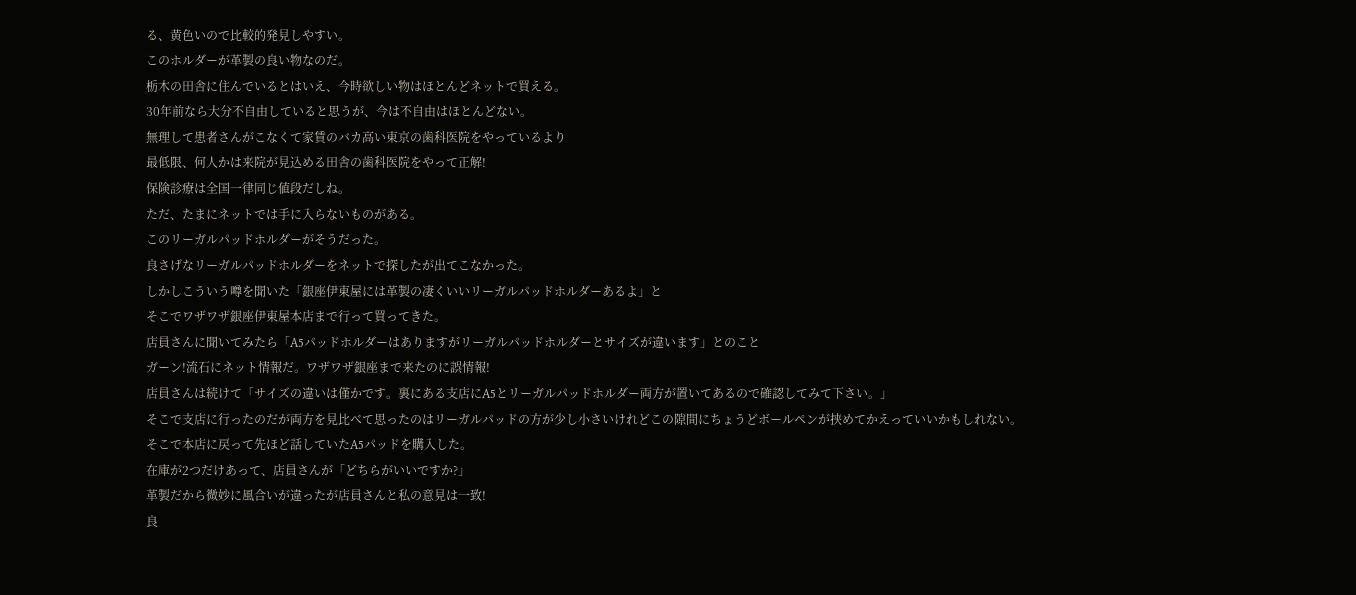る、黄色いので比較的発見しやすい。
このホルダーが革製の良い物なのだ。
栃木の田舎に住んでいるとはいえ、今時欲しい物はほとんどネットで買える。
30年前なら大分不自由していると思うが、今は不自由はほとんどない。
無理して患者さんがこなくて家賃のバカ高い東京の歯科医院をやっているより
最低限、何人かは来院が見込める田舎の歯科医院をやって正解!
保険診療は全国一律同じ値段だしね。
ただ、たまにネットでは手に入らないものがある。
このリーガルパッドホルダーがそうだった。
良さげなリーガルパッドホルダーをネットで探したが出てこなかった。
しかしこういう噂を聞いた「銀座伊東屋には革製の凄くいいリーガルパッドホルダーあるよ」と
そこでワザワザ銀座伊東屋本店まで行って買ってきた。
店員さんに聞いてみたら「A5パッドホルダーはありますがリーガルパッドホルダーとサイズが違います」とのこと
ガーン!流石にネット情報だ。ワザワザ銀座まで来たのに誤情報!
店員さんは続けて「サイズの違いは僅かです。裏にある支店にA5とリーガルパッドホルダー両方が置いてあるので確認してみて下さい。」
そこで支店に行ったのだが両方を見比べて思ったのはリーガルパッドの方が少し小さいけれどこの隙間にちょうどボールペンが挟めてかえっていいかもしれない。
そこで本店に戻って先ほど話していたA5パッドを購入した。
在庫が2つだけあって、店員さんが「どちらがいいですか?」
革製だから微妙に風合いが違ったが店員さんと私の意見は一致!
良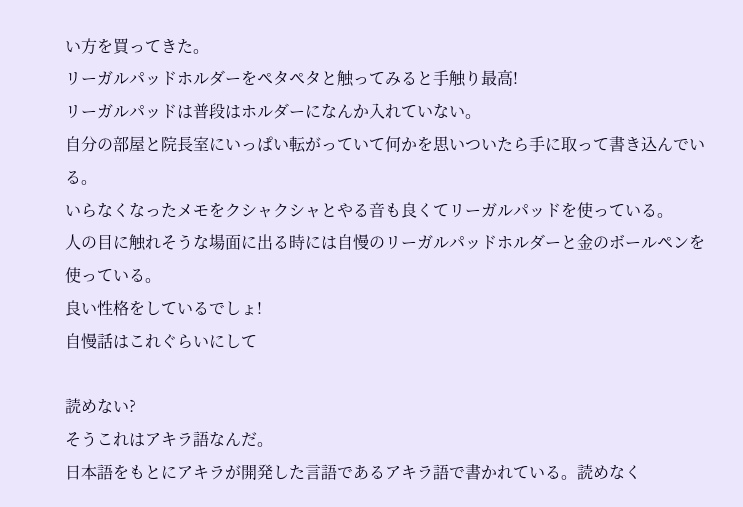い方を買ってきた。
リーガルパッドホルダーをペタペタと触ってみると手触り最高!
リーガルパッドは普段はホルダーになんか入れていない。
自分の部屋と院長室にいっぱい転がっていて何かを思いついたら手に取って書き込んでいる。
いらなくなったメモをクシャクシャとやる音も良くてリーガルパッドを使っている。
人の目に触れそうな場面に出る時には自慢のリーガルパッドホルダーと金のボールペンを使っている。
良い性格をしているでしょ!
自慢話はこれぐらいにして

読めない?
そうこれはアキラ語なんだ。
日本語をもとにアキラが開発した言語であるアキラ語で書かれている。読めなく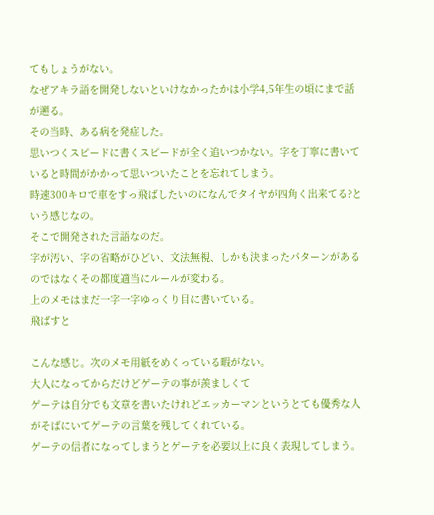てもしょうがない。
なぜアキラ語を開発しないといけなかったかは小学4,5年生の頃にまで話が遡る。
その当時、ある病を発症した。
思いつくスピードに書くスピードが全く追いつかない。字を丁寧に書いていると時間がかかって思いついたことを忘れてしまう。
時速300キロで車をすっ飛ばしたいのになんでタイヤが四角く出来てる?という感じなの。
そこで開発された言語なのだ。
字が汚い、字の省略がひどい、文法無視、しかも決まったパターンがあるのではなくその都度適当にルールが変わる。
上のメモはまだ一字一字ゆっくり目に書いている。
飛ばすと

こんな感じ。次のメモ用紙をめくっている暇がない。
大人になってからだけどゲーテの事が羨ましくて
ゲーテは自分でも文章を書いたけれどエッカーマンというとても優秀な人がそばにいてゲーテの言葉を残してくれている。
ゲーテの信者になってしまうとゲーテを必要以上に良く表現してしまう。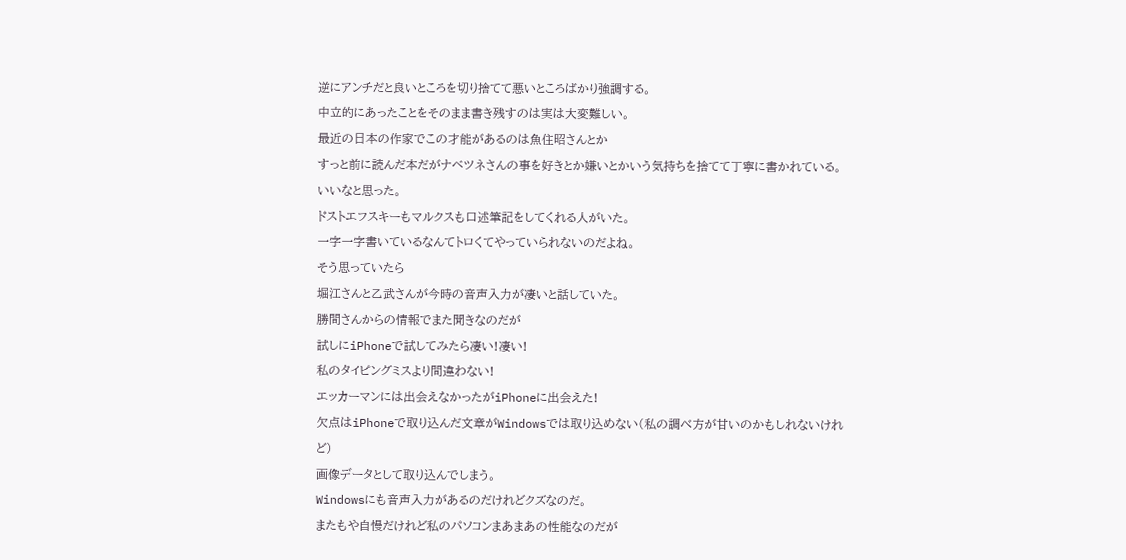逆にアンチだと良いところを切り捨てて悪いところばかり強調する。
中立的にあったことをそのまま書き残すのは実は大変難しい。
最近の日本の作家でこの才能があるのは魚住昭さんとか
すっと前に読んだ本だがナベツネさんの事を好きとか嫌いとかいう気持ちを捨てて丁寧に書かれている。
いいなと思った。
ドストエフスキーもマルクスも口述筆記をしてくれる人がいた。
一字一字書いているなんてトロくてやっていられないのだよね。
そう思っていたら
堀江さんと乙武さんが今時の音声入力が凄いと話していた。
勝間さんからの情報でまた聞きなのだが
試しにiPhoneで試してみたら凄い!凄い!
私のタイピングミスより間違わない!
エッカーマンには出会えなかったがiPhoneに出会えた!
欠点はiPhoneで取り込んだ文章がWindowsでは取り込めない(私の調べ方が甘いのかもしれないけれど)
画像データとして取り込んでしまう。
Windowsにも音声入力があるのだけれどクズなのだ。
またもや自慢だけれど私のパソコンまあまあの性能なのだが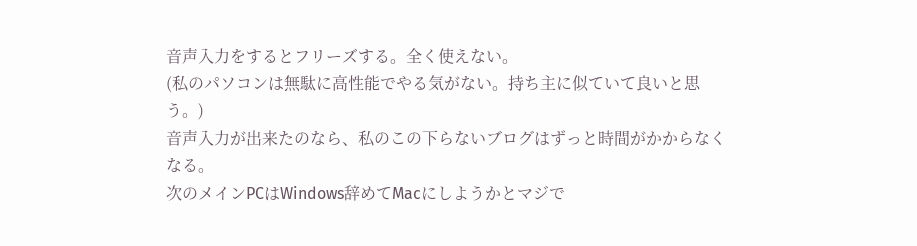音声入力をするとフリーズする。全く使えない。
(私のパソコンは無駄に高性能でやる気がない。持ち主に似ていて良いと思う。)
音声入力が出来たのなら、私のこの下らないブログはずっと時間がかからなくなる。
次のメインPCはWindows辞めてMacにしようかとマジで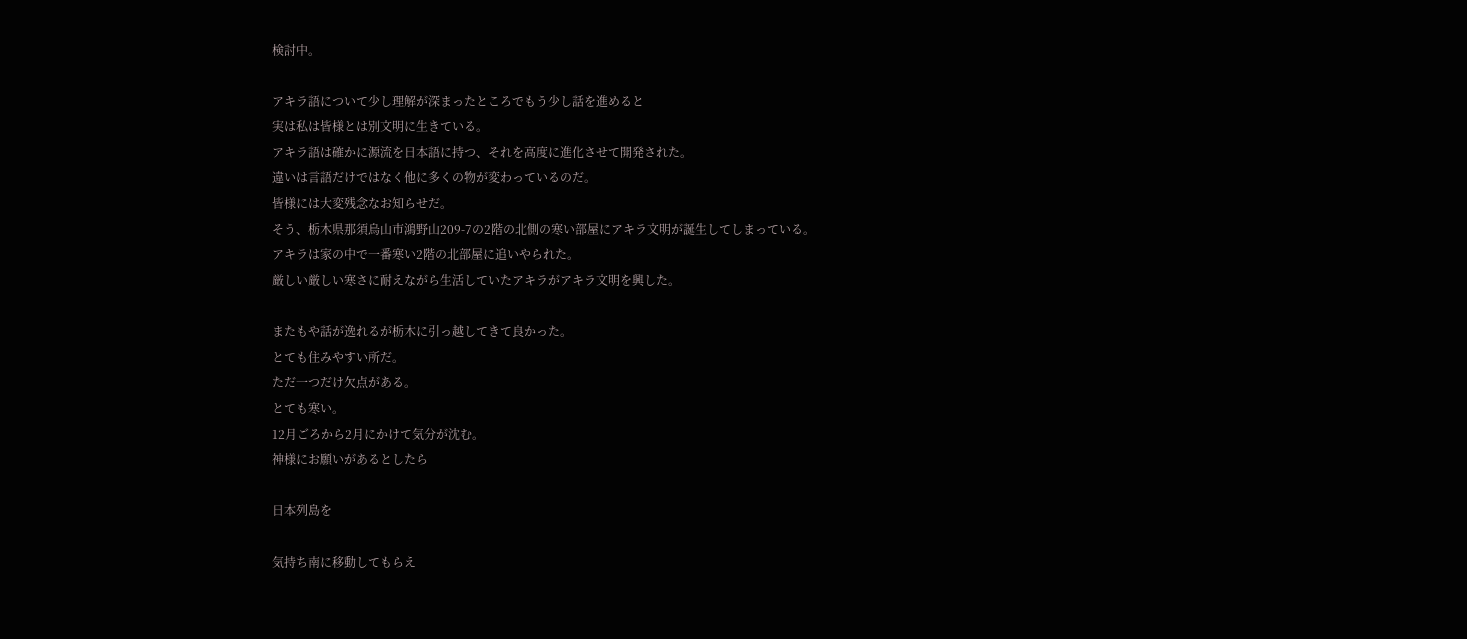検討中。

アキラ語について少し理解が深まったところでもう少し話を進めると
実は私は皆様とは別文明に生きている。
アキラ語は確かに源流を日本語に持つ、それを高度に進化させて開発された。
違いは言語だけではなく他に多くの物が変わっているのだ。
皆様には大変残念なお知らせだ。
そう、栃木県那須烏山市鴻野山209-7の2階の北側の寒い部屋にアキラ文明が誕生してしまっている。
アキラは家の中で一番寒い2階の北部屋に追いやられた。
厳しい厳しい寒さに耐えながら生活していたアキラがアキラ文明を興した。

またもや話が逸れるが栃木に引っ越してきて良かった。
とても住みやすい所だ。
ただ一つだけ欠点がある。
とても寒い。
12月ごろから2月にかけて気分が沈む。
神様にお願いがあるとしたら

日本列島を

気持ち南に移動してもらえ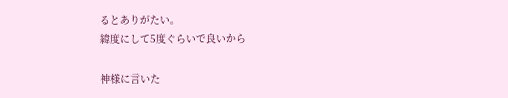るとありがたい。
緯度にして5度ぐらいで良いから

神様に言いた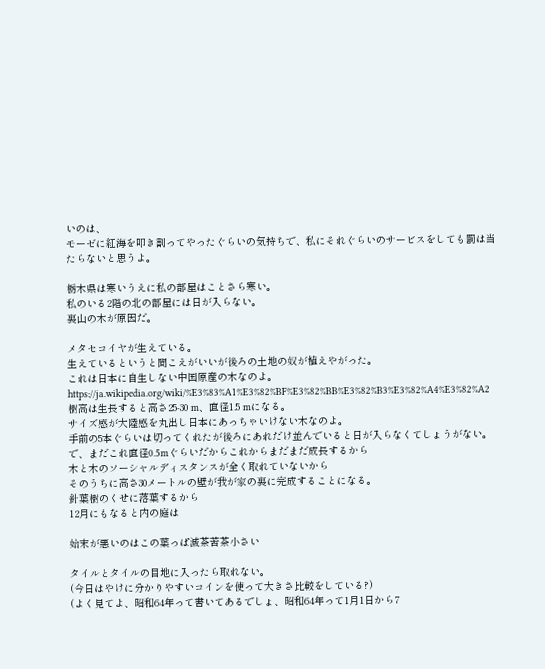いのは、
モーゼに紅海を叩き割ってやったぐらいの気持ちで、私にそれぐらいのサービスをしても罰は当たらないと思うよ。

栃木県は寒いうえに私の部屋はことさら寒い。
私のいる2階の北の部屋には日が入らない。
裏山の木が原因だ。

メタセコイヤが生えている。
生えているというと聞こえがいいが後ろの土地の奴が植えやがった。
これは日本に自生しない中国原産の木なのよ。
https://ja.wikipedia.org/wiki/%E3%83%A1%E3%82%BF%E3%82%BB%E3%82%B3%E3%82%A4%E3%82%A2
樹高は生長すると高さ25-30 m、直径1.5 mになる。
サイズ感が大陸感を丸出し日本にあっちゃいけない木なのよ。
手前の5本ぐらいは切ってくれたが後ろにあれだけ並んでいると日が入らなくてしょうがない。
で、まだこれ直径0.5mぐらいだからこれからまだまだ成長するから
木と木のソーシャルディスタンスが全く取れていないから
そのうちに高さ30メートルの壁が我が家の裏に完成することになる。
針葉樹のくせに落葉するから
12月にもなると内の庭は

始末が悪いのはこの葉っぱ滅茶苦茶小さい

タイルとタイルの目地に入ったら取れない。
(今日はやけに分かりやすいコインを使って大きさ比較をしている?)
(よく見てよ、昭和64年って書いてあるでしょ、昭和64年って1月1日から7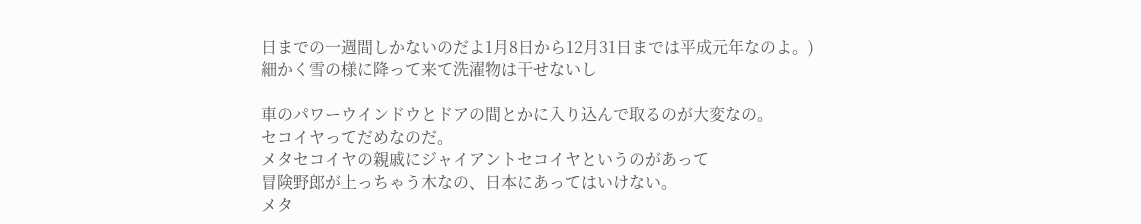日までの一週間しかないのだよ1月8日から12月31日までは平成元年なのよ。)
細かく雪の様に降って来て洗濯物は干せないし

車のパワーウインドウとドアの間とかに入り込んで取るのが大変なの。
セコイヤってだめなのだ。
メタセコイヤの親戚にジャイアントセコイヤというのがあって
冒険野郎が上っちゃう木なの、日本にあってはいけない。
メタ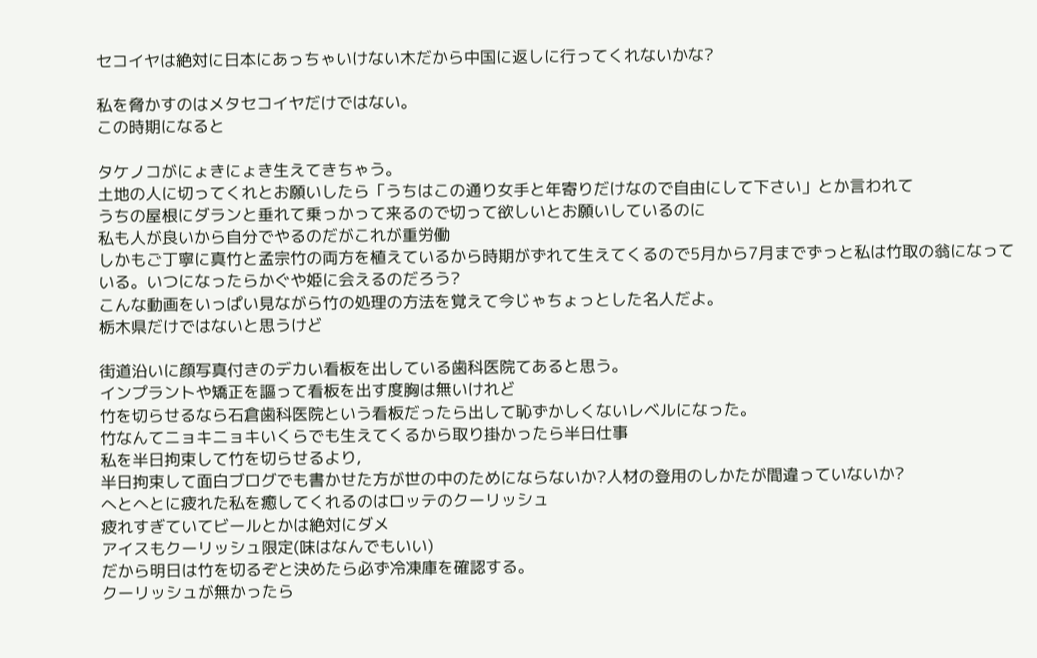セコイヤは絶対に日本にあっちゃいけない木だから中国に返しに行ってくれないかな?

私を脅かすのはメタセコイヤだけではない。
この時期になると

タケノコがにょきにょき生えてきちゃう。
土地の人に切ってくれとお願いしたら「うちはこの通り女手と年寄りだけなので自由にして下さい」とか言われて
うちの屋根にダランと垂れて乗っかって来るので切って欲しいとお願いしているのに
私も人が良いから自分でやるのだがこれが重労働
しかもご丁寧に真竹と孟宗竹の両方を植えているから時期がずれて生えてくるので5月から7月までずっと私は竹取の翁になっている。いつになったらかぐや姫に会えるのだろう?
こんな動画をいっぱい見ながら竹の処理の方法を覚えて今じゃちょっとした名人だよ。
栃木県だけではないと思うけど

街道沿いに顔写真付きのデカい看板を出している歯科医院てあると思う。
インプラントや矯正を謳って看板を出す度胸は無いけれど
竹を切らせるなら石倉歯科医院という看板だったら出して恥ずかしくないレベルになった。
竹なんてニョキニョキいくらでも生えてくるから取り掛かったら半日仕事
私を半日拘束して竹を切らせるより,
半日拘束して面白ブログでも書かせた方が世の中のためにならないか?人材の登用のしかたが間違っていないか?
へとへとに疲れた私を癒してくれるのはロッテのクーリッシュ
疲れすぎていてビールとかは絶対にダメ
アイスもクーリッシュ限定(味はなんでもいい)
だから明日は竹を切るぞと決めたら必ず冷凍庫を確認する。
クーリッシュが無かったら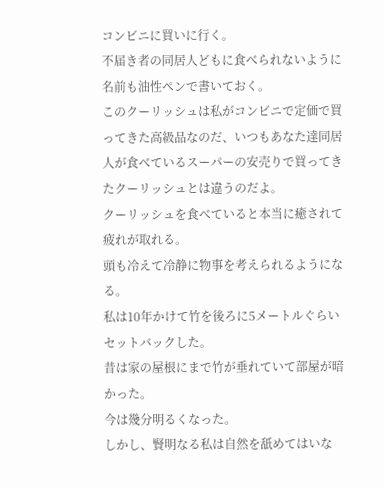コンビニに買いに行く。
不届き者の同居人どもに食べられないように名前も油性ペンで書いておく。
このクーリッシュは私がコンビニで定価で買ってきた高級品なのだ、いつもあなた達同居人が食べているスーパーの安売りで買ってきたクーリッシュとは違うのだよ。
クーリッシュを食べていると本当に癒されて疲れが取れる。
頭も冷えて冷静に物事を考えられるようになる。
私は10年かけて竹を後ろに5メートルぐらいセットバックした。
昔は家の屋根にまで竹が垂れていて部屋が暗かった。
今は幾分明るくなった。
しかし、賢明なる私は自然を舐めてはいな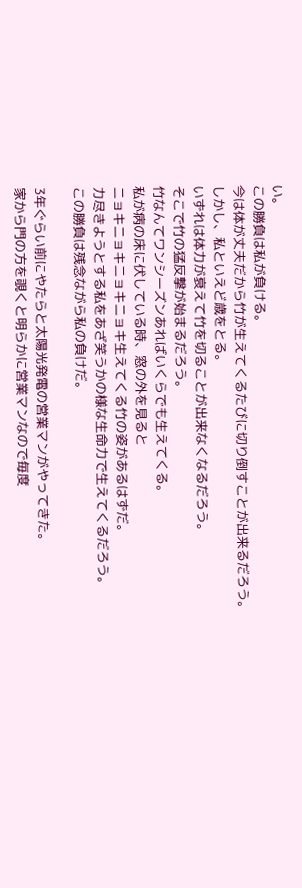い。
この勝負は私が負ける。
今は体が丈夫だから竹が生えてくるたびに切り倒すことが出来るだろう。
しかし、私といえど歳をとる。
いずれは体力が衰えて竹を切ることが出来なくなるだろう。
そこで竹の猛反撃が始まるだろう。
竹なんてワンシーズンあればいくらでも生えてくる。
私が病の床に伏している時、窓の外を見ると
ニョキニョキニョキニョキ生えてくる竹の姿があるはずだ。
力尽きようとする私をあざ笑うかの様な生命力で生えてくるだろう。
この勝負は残念ながら私の負けだ。

3年ぐらい前にやたらと太陽光発電の営業マンがやってきた。
家から門の方を覗くと明らかに営業マンなので毎度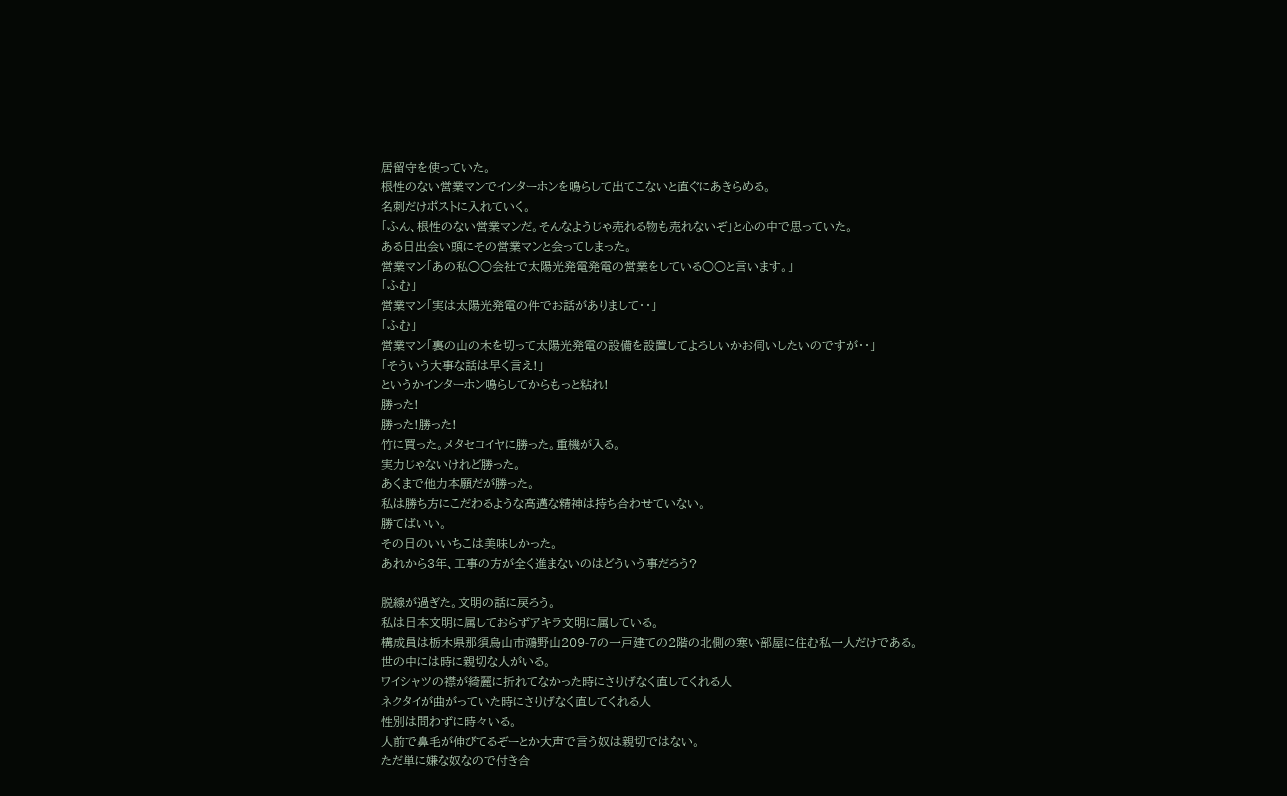居留守を使っていた。
根性のない営業マンでインターホンを鳴らして出てこないと直ぐにあきらめる。
名刺だけポストに入れていく。
「ふん、根性のない営業マンだ。そんなようじゃ売れる物も売れないぞ」と心の中で思っていた。
ある日出会い頭にその営業マンと会ってしまった。
営業マン「あの私○○会社で太陽光発電発電の営業をしている○○と言います。」
「ふむ」
営業マン「実は太陽光発電の件でお話がありまして・・」
「ふむ」
営業マン「裏の山の木を切って太陽光発電の設備を設置してよろしいかお伺いしたいのですが・・」
「そういう大事な話は早く言え!」
というかインターホン鳴らしてからもっと粘れ!
勝った!
勝った!勝った!
竹に買った。メタセコイヤに勝った。重機が入る。
実力じゃないけれど勝った。
あくまで他力本願だが勝った。
私は勝ち方にこだわるような高邁な精神は持ち合わせていない。
勝てばいい。
その日のいいちこは美味しかった。
あれから3年、工事の方が全く進まないのはどういう事だろう?

脱線が過ぎた。文明の話に戻ろう。
私は日本文明に属しておらずアキラ文明に属している。
構成員は栃木県那須烏山市鴻野山209-7の一戸建ての2階の北側の寒い部屋に住む私一人だけである。
世の中には時に親切な人がいる。
ワイシャツの襟が綺麗に折れてなかった時にさりげなく直してくれる人
ネクタイが曲がっていた時にさりげなく直してくれる人
性別は問わずに時々いる。
人前で鼻毛が伸びてるぞーとか大声で言う奴は親切ではない。
ただ単に嫌な奴なので付き合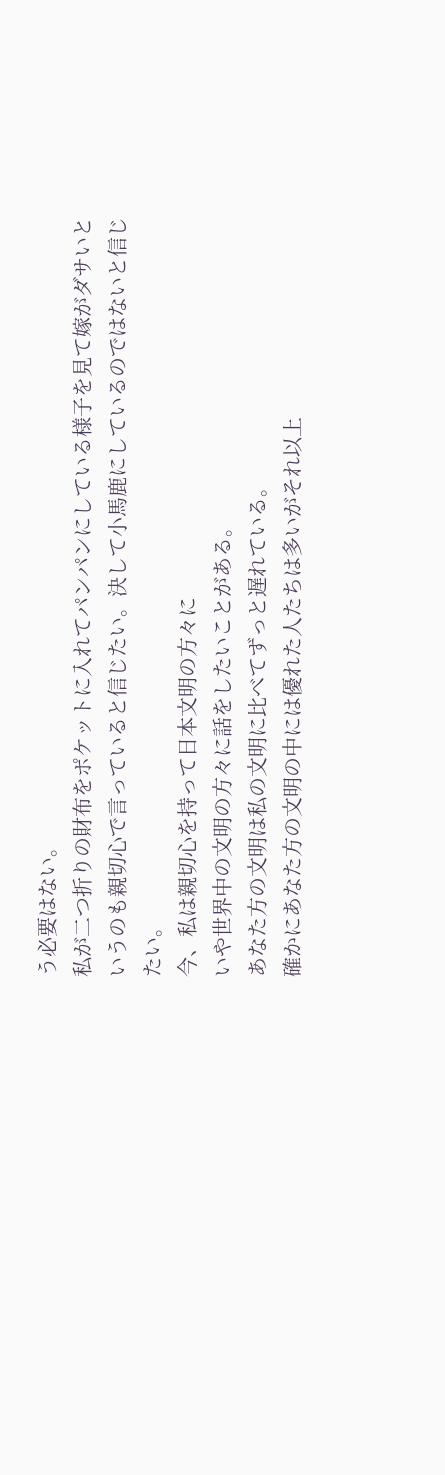う必要はない。
私が二つ折りの財布をポケットに入れてパンパンにしている様子を見て嫁がダサいというのも親切心で言っていると信じたい。決して小馬鹿にしているのではないと信じたい。
今、私は親切心を持って日本文明の方々に
いや世界中の文明の方々に話をしたいことがある。
あなた方の文明は私の文明に比べてずっと遅れている。
確かにあなた方の文明の中には優れた人たちは多いがそれ以上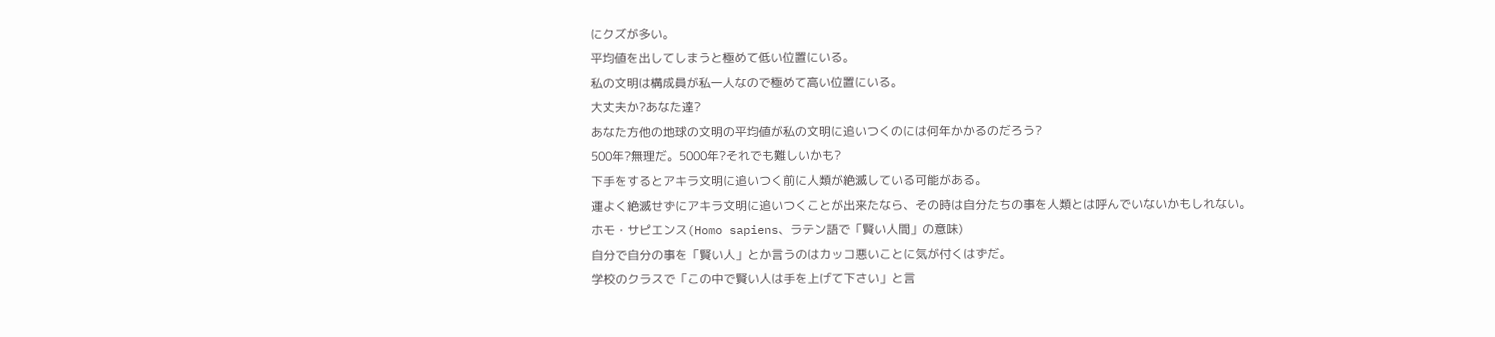にクズが多い。
平均値を出してしまうと極めて低い位置にいる。
私の文明は構成員が私一人なので極めて高い位置にいる。
大丈夫か?あなた達?
あなた方他の地球の文明の平均値が私の文明に追いつくのには何年かかるのだろう?
500年?無理だ。5000年?それでも難しいかも?
下手をするとアキラ文明に追いつく前に人類が絶滅している可能がある。
運よく絶滅せずにアキラ文明に追いつくことが出来たなら、その時は自分たちの事を人類とは呼んでいないかもしれない。
ホモ・サピエンス(Homo sapiens、ラテン語で「賢い人間」の意味)
自分で自分の事を「賢い人」とか言うのはカッコ悪いことに気が付くはずだ。
学校のクラスで「この中で賢い人は手を上げて下さい」と言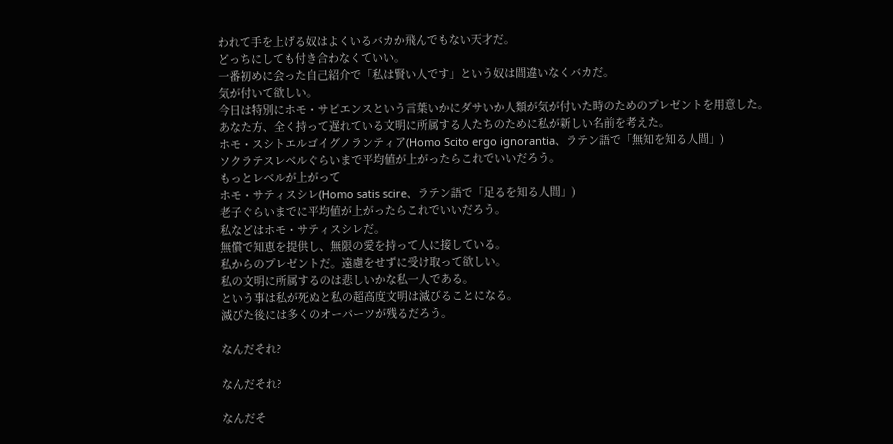われて手を上げる奴はよくいるバカか飛んでもない天才だ。
どっちにしても付き合わなくていい。
一番初めに会った自己紹介で「私は賢い人です」という奴は間違いなくバカだ。
気が付いて欲しい。
今日は特別にホモ・サピエンスという言葉いかにダサいか人類が気が付いた時のためのプレゼントを用意した。
あなた方、全く持って遅れている文明に所属する人たちのために私が新しい名前を考えた。
ホモ・スシトエルゴイグノランティア(Homo Scito ergo ignorantia、ラテン語で「無知を知る人間」)
ソクラテスレベルぐらいまで平均値が上がったらこれでいいだろう。
もっとレベルが上がって
ホモ・サティスシレ(Homo satis scire、ラテン語で「足るを知る人間」)
老子ぐらいまでに平均値が上がったらこれでいいだろう。
私などはホモ・サティスシレだ。
無償で知恵を提供し、無限の愛を持って人に接している。
私からのプレゼントだ。遠慮をせずに受け取って欲しい。
私の文明に所属するのは悲しいかな私一人である。
という事は私が死ぬと私の超高度文明は滅びることになる。
滅びた後には多くのオーパーツが残るだろう。

なんだそれ?

なんだそれ?

なんだそ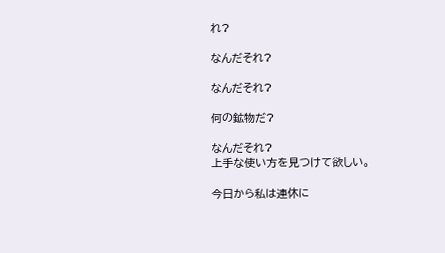れ?

なんだそれ?

なんだそれ?

何の鉱物だ?

なんだそれ?
上手な使い方を見つけて欲しい。

今日から私は連休に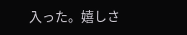入った。嬉しさ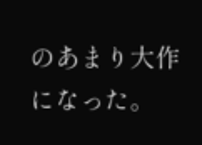のあまり大作になった。